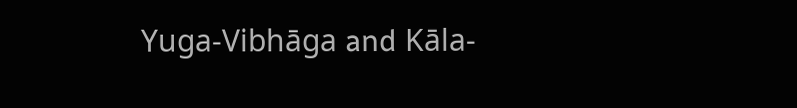Yuga-Vibhāga and Kāla-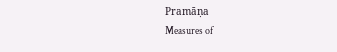Pramāṇa
Measures of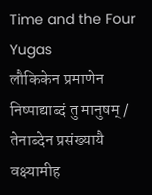Time and the Four Yugas
लौकिकेन प्रमाणेन निष्पाद्याब्दं तु मानुषम् / तेनाब्देन प्रसंख्यायै वक्ष्यामीह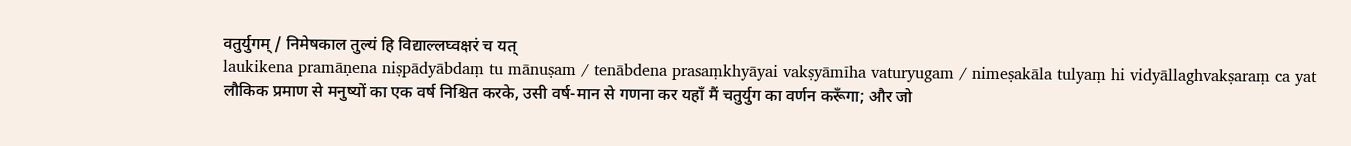वतुर्युगम् / निमेषकाल तुल्यं हि विद्याल्लघ्वक्षरं च यत्
laukikena pramāṇena niṣpādyābdaṃ tu mānuṣam / tenābdena prasaṃkhyāyai vakṣyāmīha vaturyugam / nimeṣakāla tulyaṃ hi vidyāllaghvakṣaraṃ ca yat
लौकिक प्रमाण से मनुष्यों का एक वर्ष निश्चित करके, उसी वर्ष-मान से गणना कर यहाँ मैं चतुर्युग का वर्णन करूँगा; और जो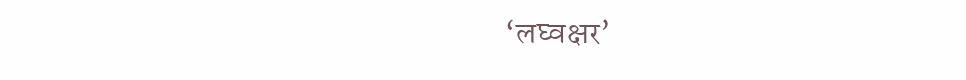‘लघ्वक्षर’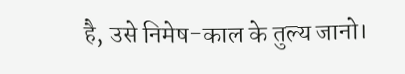है, उसे निमेष-काल के तुल्य जानो।